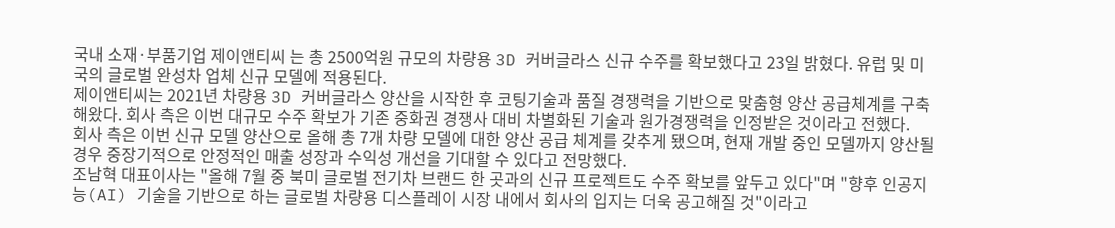국내 소재·부품기업 제이앤티씨 는 총 2500억원 규모의 차량용 3D 커버글라스 신규 수주를 확보했다고 23일 밝혔다. 유럽 및 미국의 글로벌 완성차 업체 신규 모델에 적용된다.
제이앤티씨는 2021년 차량용 3D 커버글라스 양산을 시작한 후 코팅기술과 품질 경쟁력을 기반으로 맞춤형 양산 공급체계를 구축해왔다. 회사 측은 이번 대규모 수주 확보가 기존 중화권 경쟁사 대비 차별화된 기술과 원가경쟁력을 인정받은 것이라고 전했다.
회사 측은 이번 신규 모델 양산으로 올해 총 7개 차량 모델에 대한 양산 공급 체계를 갖추게 됐으며, 현재 개발 중인 모델까지 양산될 경우 중장기적으로 안정적인 매출 성장과 수익성 개선을 기대할 수 있다고 전망했다.
조남혁 대표이사는 "올해 7월 중 북미 글로벌 전기차 브랜드 한 곳과의 신규 프로젝트도 수주 확보를 앞두고 있다"며 "향후 인공지능(AI) 기술을 기반으로 하는 글로벌 차량용 디스플레이 시장 내에서 회사의 입지는 더욱 공고해질 것"이라고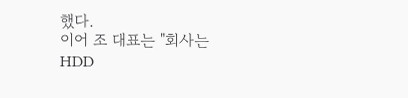했다.
이어 조 대표는 "회사는 HDD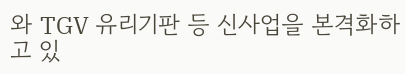와 TGV 유리기판 등 신사업을 본격화하고 있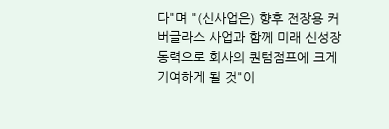다"며 "(신사업은) 향후 전장용 커버글라스 사업과 함께 미래 신성장 동력으로 회사의 퀀텀점프에 크게 기여하게 될 것"이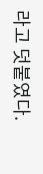라고 덧붙였다.